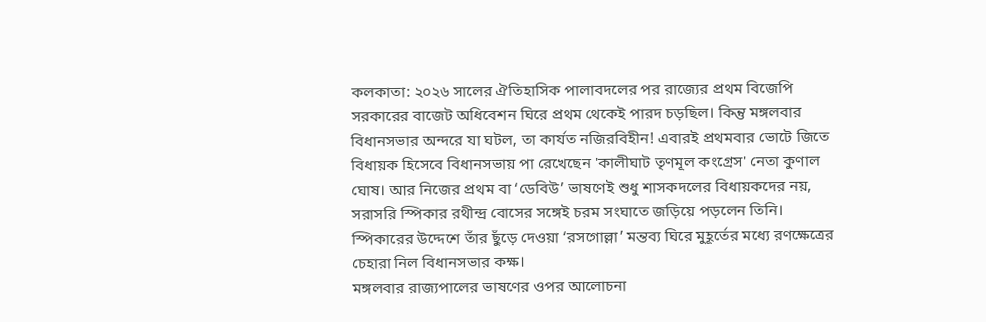কলকাতা: ২০২৬ সালের ঐতিহাসিক পালাবদলের পর রাজ্যের প্রথম বিজেপি সরকারের বাজেট অধিবেশন ঘিরে প্রথম থেকেই পারদ চড়ছিল। কিন্তু মঙ্গলবার বিধানসভার অন্দরে যা ঘটল, তা কার্যত নজিরবিহীন! এবারই প্রথমবার ভোটে জিতে বিধায়ক হিসেবে বিধানসভায় পা রেখেছেন 'কালীঘাট তৃণমূল কংগ্রেস' নেতা কুণাল ঘোষ। আর নিজের প্রথম বা ‘ডেবিউ’ ভাষণেই শুধু শাসকদলের বিধায়কদের নয়, সরাসরি স্পিকার রথীন্দ্র বোসের সঙ্গেই চরম সংঘাতে জড়িয়ে পড়লেন তিনি। স্পিকারের উদ্দেশে তাঁর ছুঁড়ে দেওয়া ‘রসগোল্লা’ মন্তব্য ঘিরে মুহূর্তের মধ্যে রণক্ষেত্রের চেহারা নিল বিধানসভার কক্ষ।
মঙ্গলবার রাজ্যপালের ভাষণের ওপর আলোচনা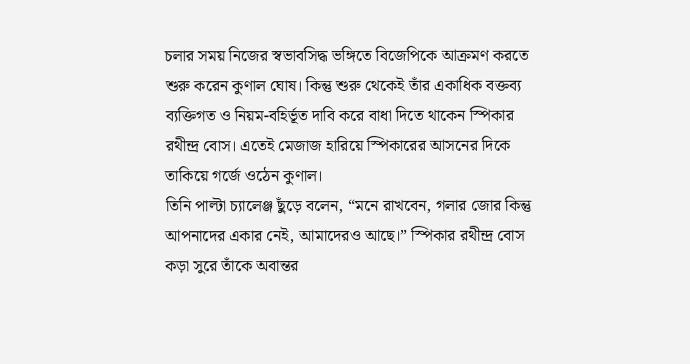চলার সময় নিজের স্বভাবসিদ্ধ ভঙ্গিতে বিজেপিকে আক্রমণ করতে শুরু করেন কুণাল ঘোষ। কিন্তু শুরু থেকেই তাঁর একাধিক বক্তব্য ব্যক্তিগত ও নিয়ম-বহির্ভূত দাবি করে বাধা দিতে থাকেন স্পিকার রথীন্দ্র বোস। এতেই মেজাজ হারিয়ে স্পিকারের আসনের দিকে তাকিয়ে গর্জে ওঠেন কুণাল।
তিনি পাল্টা চ্যালেঞ্জ ছুঁড়ে বলেন, “মনে রাখবেন, গলার জোর কিন্তু আপনাদের একার নেই, আমাদেরও আছে।” স্পিকার রথীন্দ্র বোস কড়া সুরে তাঁকে অবান্তর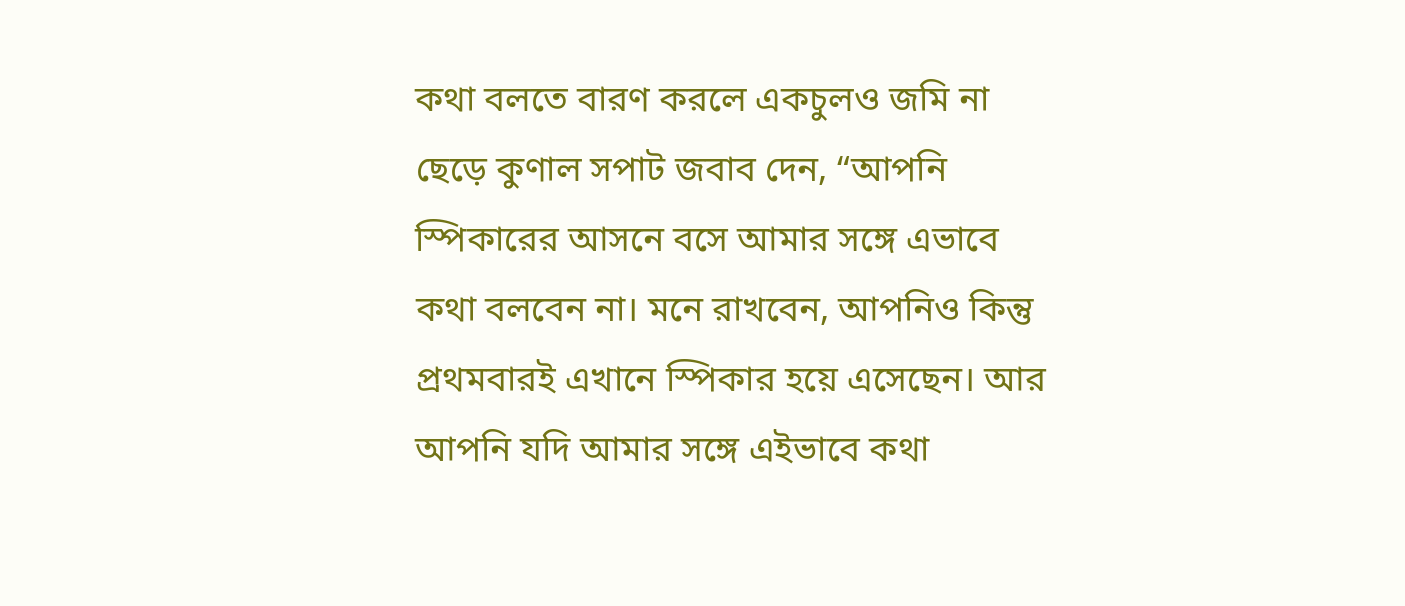কথা বলতে বারণ করলে একচুলও জমি না ছেড়ে কুণাল সপাট জবাব দেন, “আপনি স্পিকারের আসনে বসে আমার সঙ্গে এভাবে কথা বলবেন না। মনে রাখবেন, আপনিও কিন্তু প্রথমবারই এখানে স্পিকার হয়ে এসেছেন। আর আপনি যদি আমার সঙ্গে এইভাবে কথা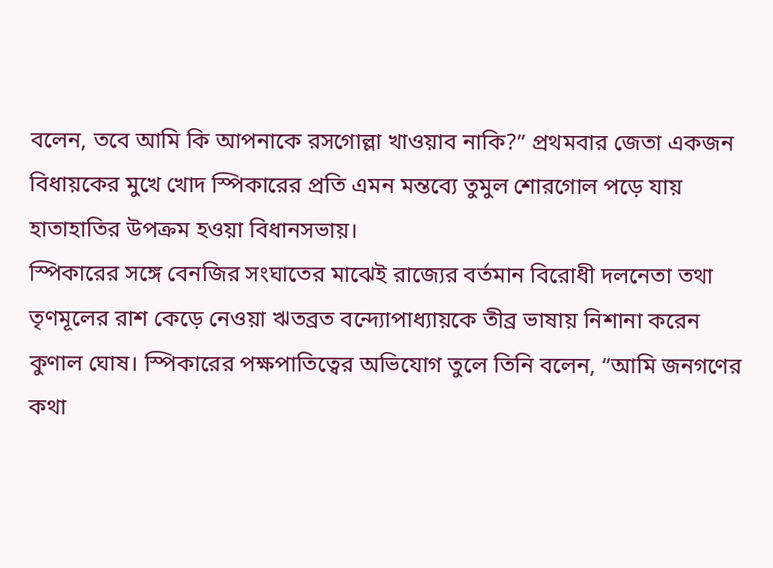বলেন, তবে আমি কি আপনাকে রসগোল্লা খাওয়াব নাকি?” প্রথমবার জেতা একজন বিধায়কের মুখে খোদ স্পিকারের প্রতি এমন মন্তব্যে তুমুল শোরগোল পড়ে যায় হাতাহাতির উপক্রম হওয়া বিধানসভায়।
স্পিকারের সঙ্গে বেনজির সংঘাতের মাঝেই রাজ্যের বর্তমান বিরোধী দলনেতা তথা তৃণমূলের রাশ কেড়ে নেওয়া ঋতব্রত বন্দ্যোপাধ্যায়কে তীব্র ভাষায় নিশানা করেন কুণাল ঘোষ। স্পিকারের পক্ষপাতিত্বের অভিযোগ তুলে তিনি বলেন, “আমি জনগণের কথা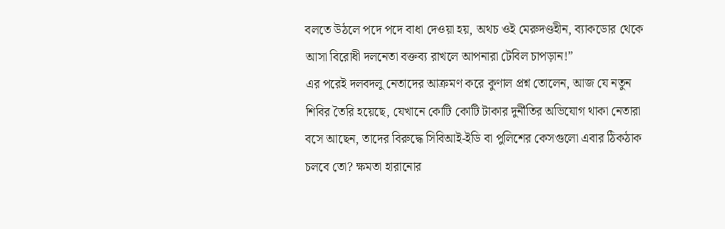বলতে উঠলে পদে পদে বাধা দেওয়া হয়, অথচ ওই মেরুদণ্ডহীন, ব্যাকডোর থেকে আসা বিরোধী দলনেতা বক্তব্য রাখলে আপনারা টেবিল চাপড়ান!”
এর পরেই দলবদলু নেতাদের আক্রমণ করে কুণাল প্রশ্ন তোলেন, আজ যে নতুন শিবির তৈরি হয়েছে, যেখানে কোটি কোটি টাকার দুর্নীতির অভিযোগ থাকা নেতারা বসে আছেন, তাদের বিরুদ্ধে সিবিআই-ইডি বা পুলিশের কেসগুলো এবার ঠিকঠাক চলবে তো? ক্ষমতা হারানোর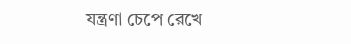যন্ত্রণা চেপে রেখে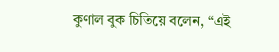কুণাল বুক চিতিয়ে বলেন, “এই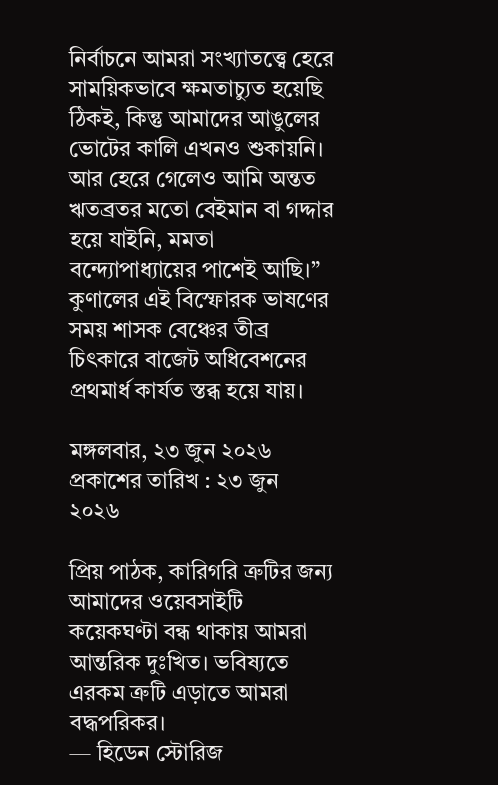নির্বাচনে আমরা সংখ্যাতত্ত্বে হেরে সাময়িকভাবে ক্ষমতাচ্যুত হয়েছি ঠিকই, কিন্তু আমাদের আঙুলের ভোটের কালি এখনও শুকায়নি। আর হেরে গেলেও আমি অন্তত ঋতব্রতর মতো বেইমান বা গদ্দার হয়ে যাইনি, মমতা বন্দ্যোপাধ্যায়ের পাশেই আছি।” কুণালের এই বিস্ফোরক ভাষণের সময় শাসক বেঞ্চের তীব্র চিৎকারে বাজেট অধিবেশনের প্রথমার্ধ কার্যত স্তব্ধ হয়ে যায়।

মঙ্গলবার, ২৩ জুন ২০২৬
প্রকাশের তারিখ : ২৩ জুন ২০২৬

প্রিয় পাঠক, কারিগরি ত্রুটির জন্য আমাদের ওয়েবসাইটি কয়েকঘণ্টা বন্ধ থাকায় আমরা আন্তরিক দুঃখিত। ভবিষ্যতে এরকম ত্রুটি এড়াতে আমরা বদ্ধপরিকর।
— হিডেন স্টোরিজ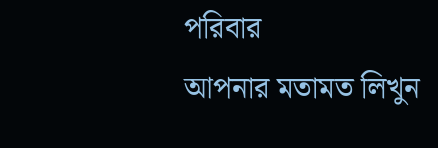পরিবার
আপনার মতামত লিখুন